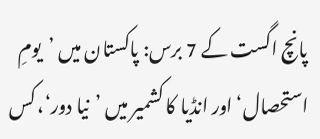پانچ اگست کے 7 برس: پاکستان میں ’یومِ استحصال‘ اور انڈیا کا کشمیر میں ’نیا دور‘، کس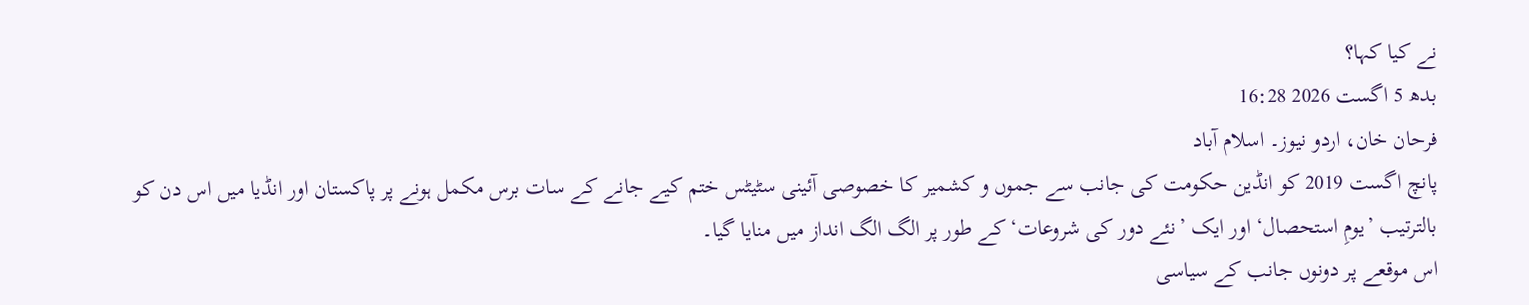نے کیا کہا؟
بدھ 5 اگست 2026 16:28
فرحان خان، اردو نیوز۔ اسلام آباد
پانچ اگست 2019 کو انڈین حکومت کی جانب سے جموں و کشمیر کا خصوصی آئینی سٹیٹس ختم کیے جانے کے سات برس مکمل ہونے پر پاکستان اور انڈیا میں اس دن کو بالترتیب ’یومِ استحصال‘ اور ایک ’نئے دور کی شروعات‘ کے طور پر الگ الگ انداز میں منایا گیا۔
اس موقعے پر دونوں جانب کے سیاسی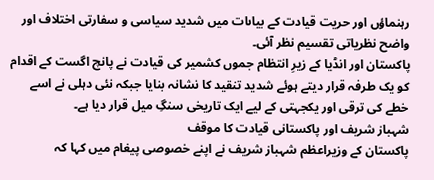رہنماؤں اور حریت قيادت کے بیاںات میں شدید سیاسی و سفارتی اختلاف اور واضح نظریاتی تقسیم نظر آئی۔
پاکستان اور انڈیا کے زیرِ انتظام جموں کشمیر کی قیادت نے پانچ اگست کے اقدام کو یک طرفہ قرار دیتے ہوئے شدید تنقید کا نشانہ بنایا جبکہ نئی دہلی نے اسے خطے کی ترقی اور یکجہتی کے لیے ایک تاریخی سنگِ میل قرار دیا ہے۔
شہباز شریف اور پاکستانی قیادت کا موقف
پاکستان کے وزیراعظم شہباز شریف نے اپنے خصوصی پیغام میں کہا کہ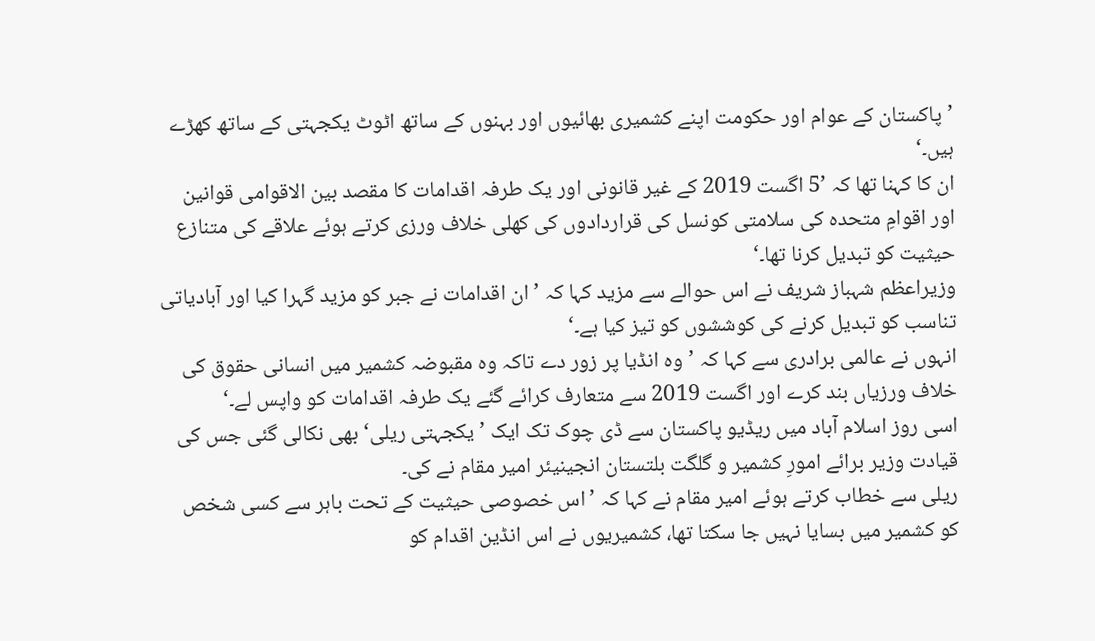’پاکستان کے عوام اور حکومت اپنے کشمیری بھائیوں اور بہنوں کے ساتھ اٹوٹ یکجہتی کے ساتھ کھڑے ہیں۔‘
ان کا کہنا تھا کہ ’5 اگست 2019 کے غیر قانونی اور یک طرفہ اقدامات کا مقصد بین الاقوامی قوانین اور اقوامِ متحدہ کی سلامتی کونسل کی قراردادوں کی کھلی خلاف ورزی کرتے ہوئے علاقے کی متنازع حیثیت کو تبدیل کرنا تھا۔‘
وزیراعظم شہباز شریف نے اس حوالے سے مزید کہا کہ ’ان اقدامات نے جبر کو مزید گہرا کیا اور آبادیاتی تناسب کو تبدیل کرنے کی کوششوں کو تیز کیا ہے۔‘
انہوں نے عالمی برادری سے کہا کہ ’وہ انڈیا پر زور دے تاکہ وہ مقبوضہ کشمیر میں انسانی حقوق کی خلاف ورزیاں بند کرے اور اگست 2019 سے متعارف کرائے گئے یک طرفہ اقدامات کو واپس لے۔‘
اسی روز اسلام آباد میں ریڈیو پاکستان سے ڈی چوک تک ایک ’یکجہتی ریلی‘ بھی نکالی گئی جس کی قیادت وزیر برائے امورِ کشمیر و گلگت بلتستان انجینیئر امیر مقام نے کی۔
ریلی سے خطاب کرتے ہوئے امیر مقام نے کہا کہ ’اس خصوصی حیثیت کے تحت باہر سے کسی شخص کو کشمیر میں بسایا نہیں جا سکتا تھا، کشمیریوں نے اس انڈین اقدام کو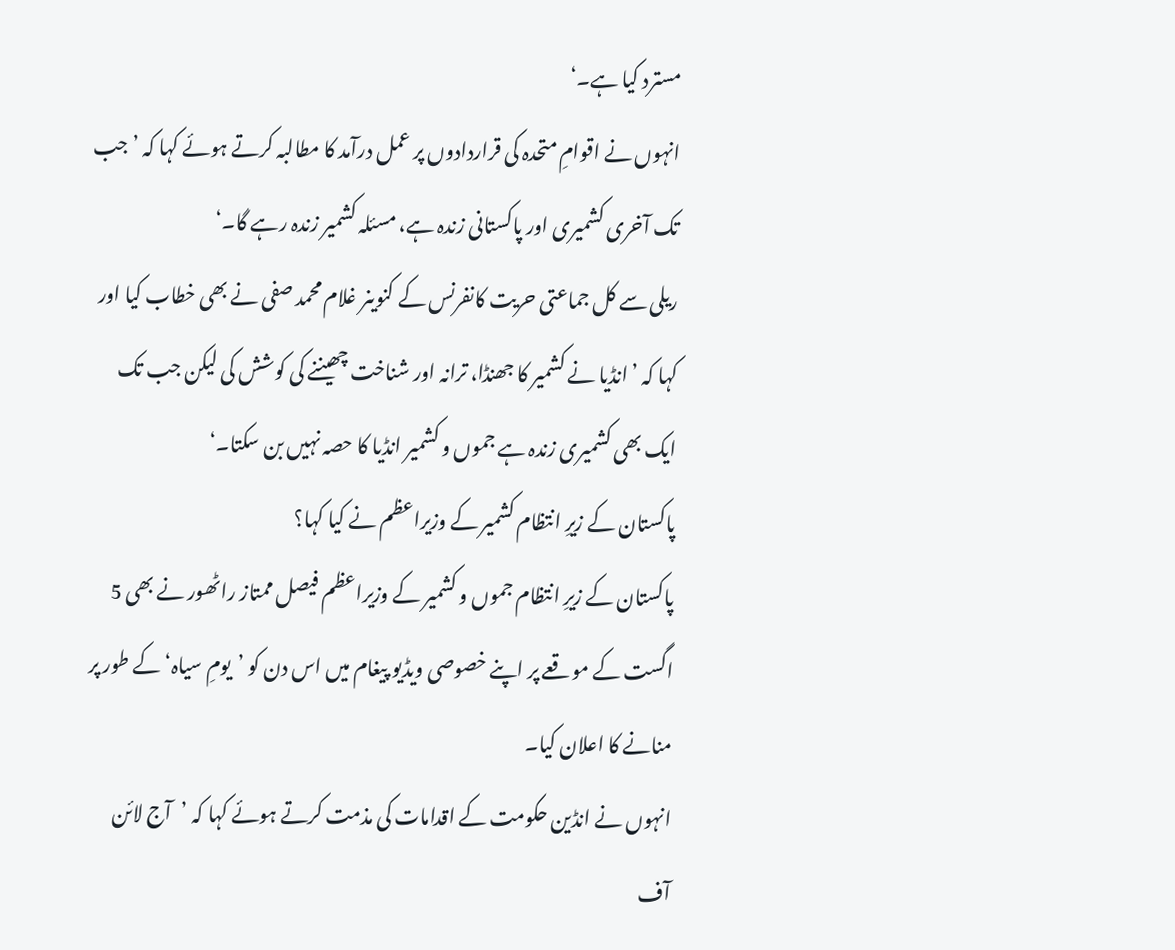مسترد کیا ہے۔‘
انہوں نے اقوامِ متحدہ کی قراردادوں پر عمل درآمد کا مطالبہ کرتے ہوئے کہا کہ ’جب تک آخری کشمیری اور پاکستانی زندہ ہے، مسئلہ کشمیر زندہ رہے گا۔‘
ریلی سے کل جماعتی حریت کانفرنس کے کنوینر غلام محمد صفی نے بھی خطاب کیا اور کہا کہ ’انڈیا نے کشمیر کا جھنڈا، ترانہ اور شناخت چھیننے کی کوشش کی لیکن جب تک ایک بھی کشمیری زندہ ہے جموں و کشمیر انڈیا کا حصہ نہیں بن سکتا۔‘
پاکستان کے زیرِ انتظام کشمیر کے وزیراعظم نے کیا کہا؟
پاکستان کے زیرِ انتظام جموں و کشمیر کے وزیراعظم فیصل ممتاز راٹھور نے بھی 5 اگست کے موقعے پر اپنے خصوصی ویڈیو پیغام میں اس دن کو ’یومِ سیاہ‘ کے طور پر منانے کا اعلان کیا۔
انہوں نے انڈین حکومت کے اقدامات کی مذمت کرتے ہوئے کہا کہ ’آج لائن آف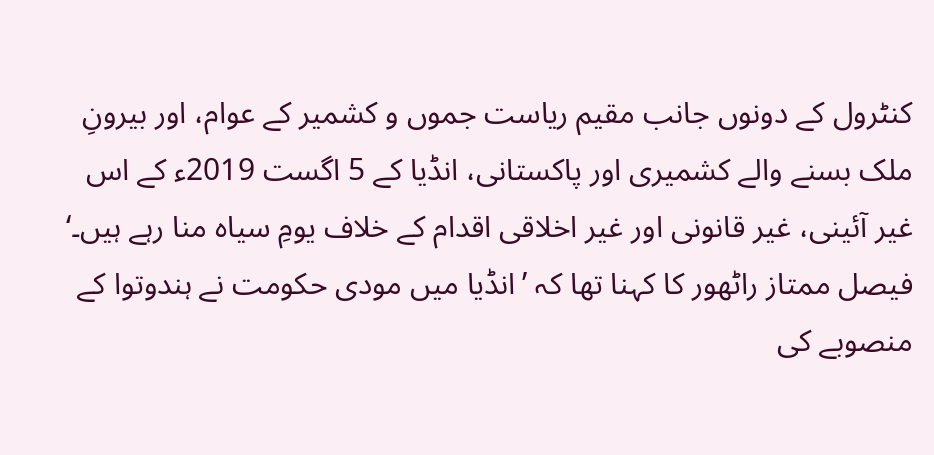کنٹرول کے دونوں جانب مقیم ریاست جموں و کشمیر کے عوام، اور بیرونِ ملک بسنے والے کشمیری اور پاکستانی، انڈیا کے 5 اگست 2019ء کے اس غیر آئینی، غیر قانونی اور غیر اخلاقی اقدام کے خلاف یومِ سیاہ منا رہے ہیں۔‘
فیصل ممتاز راٹھور کا کہنا تھا کہ ’انڈیا میں مودی حکومت نے ہندوتوا کے منصوبے کی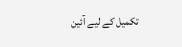تکمیل کے لیے آئین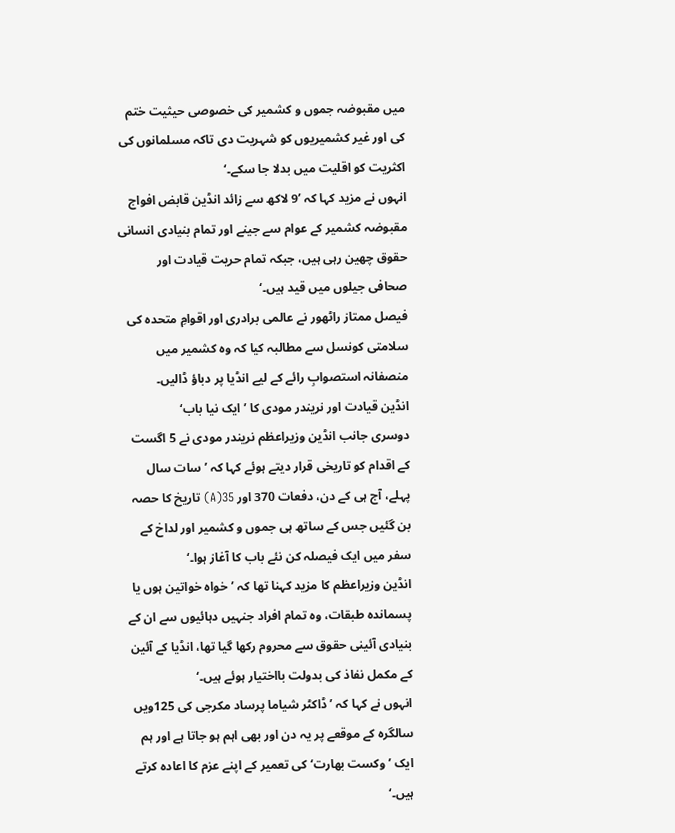میں مقبوضہ جموں و کشمیر کی خصوصی حیثیت ختم کی اور غیر کشمیریوں کو شہریت دی تاکہ مسلمانوں کی اکثریت کو اقلیت میں بدلا جا سکے۔‘
انہوں نے مزید کہا کہ ’9 لاکھ سے زائد انڈین قابض افواج مقبوضہ کشمیر کے عوام سے جینے اور تمام بنیادی انسانی حقوق چھین رہی ہیں، جبکہ تمام حریت قیادت اور صحافی جیلوں میں قید ہیں۔‘
فیصل ممتاز راٹھور نے عالمی برادری اور اقوامِ متحدہ کی سلامتی کونسل سے مطالبہ کیا کہ وہ کشمیر میں منصفانہ استصوابِ رائے کے لیے انڈیا پر دباؤ ڈالیں۔
انڈین قیادت اور نریندر مودی کا ’ایک نیا باب‘
دوسری جانب انڈین وزیراعظم نریندر مودی نے 5 اگست کے اقدام کو تاریخی قرار دیتے ہوئے کہا کہ ’سات سال پہلے، آج ہی کے دن، دفعات 370 اور 35(A) تاریخ کا حصہ بن گئیں جس کے ساتھ ہی جموں و کشمیر اور لداخ کے سفر میں ایک فیصلہ کن نئے باب کا آغاز ہوا۔‘
انڈین وزیراعظم کا مزید کہنا تھا کہ ’خواہ خواتین ہوں یا پسماندہ طبقات، وہ تمام افراد جنہیں دہائیوں سے ان کے بنیادی آئینی حقوق سے محروم رکھا گیا تھا، انڈیا کے آئین کے مکمل نفاذ کی بدولت بااختیار ہوئے ہیں۔‘
انہوں نے کہا کہ ’ڈاکٹر شیاما پرساد مکرجی کی 125ویں سالگرہ کے موقعے پر یہ دن اور بھی اہم ہو جاتا ہے اور ہم ایک ’وکست بھارت‘ کی تعمیر کے اپنے عزم کا اعادہ کرتے ہیں۔‘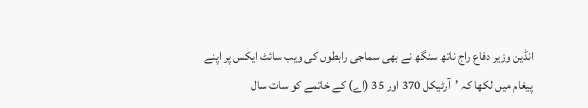انڈین وزیر دفاع راج ناتھ سنگھ نے بھی سماجی رابطوں کی ویب سائٹ ایکس پر اپنے پیغام میں لکھا کہ ’آرٹیکل 370 اور 35 (اے) کے خاتمے کو سات سال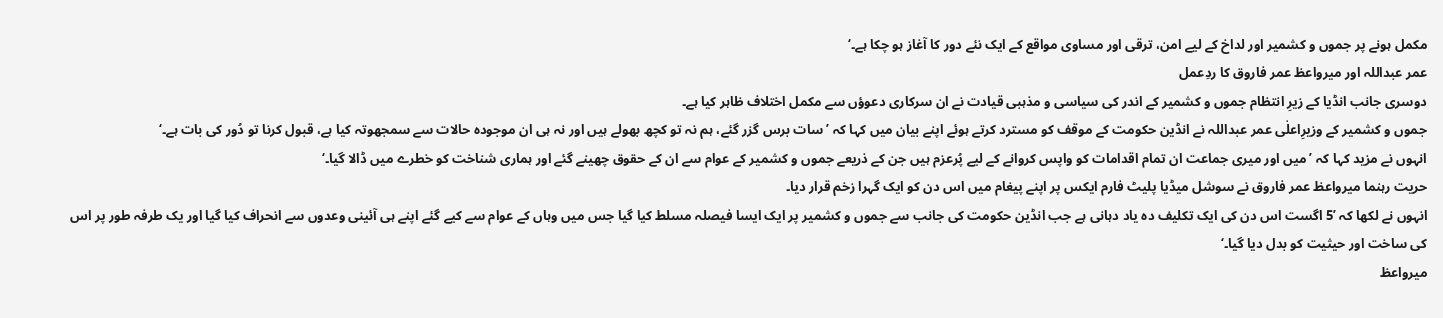مکمل ہونے پر جموں و کشمیر اور لداخ کے لیے امن، ترقی اور مساوی مواقع کے ایک نئے دور کا آغاز ہو چکا ہے۔‘
عمر عبداللہ اور میرواعظ عمر فاروق کا ردِعمل
دوسری جانب انڈیا کے زیرِ انتظام جموں و کشمیر کے اندر کی سیاسی و مذہبی قیادت نے ان سرکاری دعوؤں سے مکمل اختلاف ظاہر کیا ہے۔
جموں و کشمیر کے وزیرِاعلٰی عمر عبداللہ نے انڈین حکومت کے موقف کو مسترد کرتے ہوئے اپنے بیان میں کہا کہ ’سات برس گزر گئے، ہم نہ تو کچھ بھولے ہیں اور نہ ہی ان موجودہ حالات سے سمجھوتہ کیا ہے، قبول کرنا تو دُور کی بات ہے۔‘
انہوں نے مزید کہا کہ ’میں اور میری جماعت ان تمام اقدامات کو واپس کروانے کے لیے پُرعزم ہیں جن کے ذریعے جموں و کشمیر کے عوام سے ان کے حقوق چھینے گئے اور ہماری شناخت کو خطرے میں ڈالا گیا۔‘
حریت رہنما میرواعظ عمر فاروق نے سوشل میڈیا پلیٹ فارم ایکس پر اپنے پیغام میں اس دن کو ایک گہرا زخم قرار دیا۔
انہوں نے لکھا کہ ’5 اگست اس دن کی ایک تکلیف دہ یاد دہانی ہے جب انڈین حکومت کی جانب سے جموں و کشمیر پر ایک ایسا فیصلہ مسلط کیا گیا جس میں وہاں کے عوام سے کیے گئے اپنے ہی آئینی وعدوں سے انحراف کیا گیا اور یک طرفہ طور پر اس کی ساخت اور حیثیت کو بدل دیا گیا۔‘
میرواعظ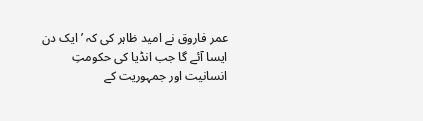عمر فاروق نے امید ظاہر کی کہ ’ایک دن ایسا آئے گا جب انڈیا کی حکومتِ انسانیت اور جمہوریت کے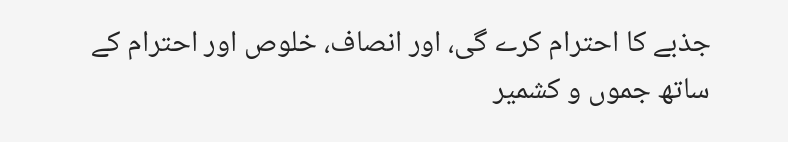جذبے کا احترام کرے گی، اور انصاف، خلوص اور احترام کے ساتھ جموں و کشمیر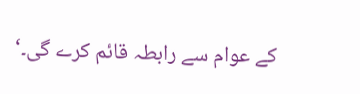کے عوام سے رابطہ قائم کرے گی۔‘